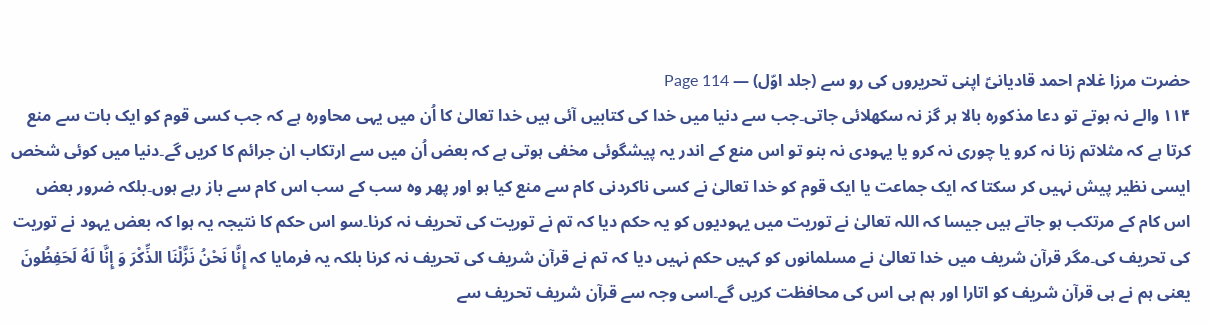حضرت مرزا غلام احمد قادیانیؑ اپنی تحریروں کی رو سے (جلد اوّل) — Page 114
۱۱۴ والے نہ ہوتے تو دعا مذکورہ بالا ہر گز نہ سکھلائی جاتی۔جب سے دنیا میں خدا کی کتابیں آئی ہیں خدا تعالیٰ کا اُن میں یہی محاورہ ہے کہ جب کسی قوم کو ایک بات سے منع کرتا ہے کہ مثلاتم زنا نہ کرو یا چوری نہ کرو یا یہودی نہ بنو تو اس منع کے اندر یہ پیشگوئی مخفی ہوتی ہے کہ بعض اُن میں سے ارتکاب ان جرائم کا کریں گے۔دنیا میں کوئی شخص ایسی نظیر پیش نہیں کر سکتا کہ ایک جماعت یا ایک قوم کو خدا تعالیٰ نے کسی ناکردنی کام سے منع کیا ہو اور پھر وہ سب کے سب اس کام سے باز رہے ہوں۔بلکہ ضرور بعض اس کام کے مرتکب ہو جاتے ہیں جیسا کہ اللہ تعالیٰ نے توریت میں یہودیوں کو یہ حکم دیا کہ تم نے توریت کی تحریف نہ کرنا۔سو اس حکم کا نتیجہ یہ ہوا کہ بعض یہود نے توریت کی تحریف کی۔مگر قرآن شریف میں خدا تعالیٰ نے مسلمانوں کو کہیں حکم نہیں دیا کہ تم نے قرآن شریف کی تحریف نہ کرنا بلکہ یہ فرمایا کہ إِنَّا نَحْنُ نَزَّلْنَا الذِّكْرَ وَ إِنَّا لَهُ لَحَفِظُونَ یعنی ہم نے ہی قرآن شریف کو اتارا اور ہم ہی اس کی محافظت کریں گے۔اسی وجہ سے قرآن شریف تحریف سے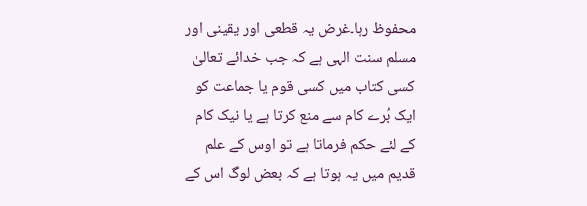محفوظ رہا۔غرض یہ قطعی اور یقینی اور مسلم سنت الہی ہے کہ جب خدائے تعالیٰ کسی کتاب میں کسی قوم یا جماعت کو ایک بُرے کام سے منع کرتا ہے یا نیک کام کے لئے حکم فرماتا ہے تو اوس کے علم قدیم میں یہ ہوتا ہے کہ بعض لوگ اس کے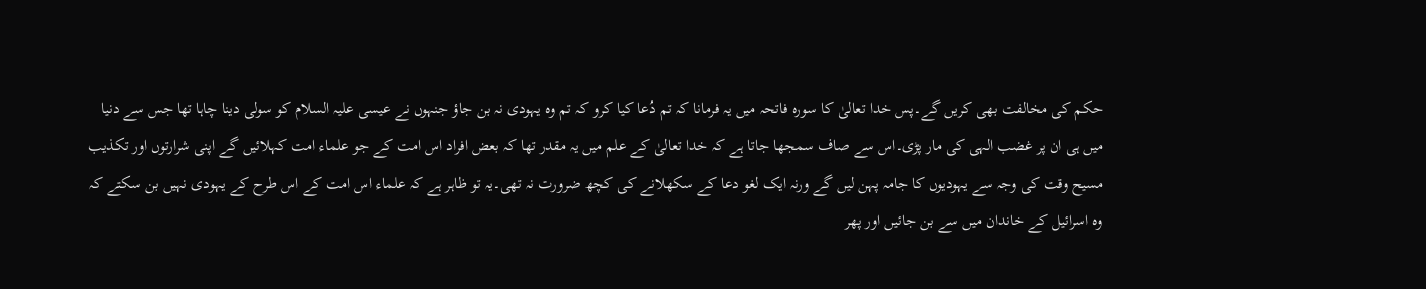حکم کی مخالفت بھی کریں گے۔پس خدا تعالیٰ کا سورہ فاتحہ میں یہ فرمانا کہ تم دُعا کیا کرو کہ تم وہ یہودی نہ بن جاؤ جنہوں نے عیسی علیہ السلام کو سولی دینا چاہا تھا جس سے دنیا میں ہی ان پر غضب الہی کی مار پڑی۔اس سے صاف سمجھا جاتا ہے کہ خدا تعالیٰ کے علم میں یہ مقدر تھا کہ بعض افراد اس امت کے جو علماء امت کہلائیں گے اپنی شرارتوں اور تکذیب مسیح وقت کی وجہ سے یہودیوں کا جامہ پہن لیں گے ورنہ ایک لغو دعا کے سکھلانے کی کچھ ضرورت نہ تھی۔یہ تو ظاہر ہے کہ علماء اس امت کے اس طرح کے یہودی نہیں بن سکتے کہ وہ اسرائیل کے خاندان میں سے بن جائیں اور پھر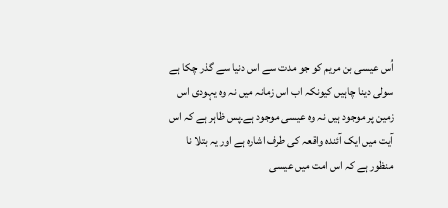اُس عیسی بن مریم کو جو مدت سے اس دنیا سے گذر چکا ہے سولی دینا چاہیں کیونکہ اب اس زمانہ میں نہ وہ یہودی اس زمین پر موجود ہیں نہ وہ عیسی موجود ہے۔پس ظاہر ہے کہ اس آیت میں ایک آئندہ واقعہ کی طرف اشارہ ہے اور یہ بتلا نا منظور ہے کہ اس امت میں عیسی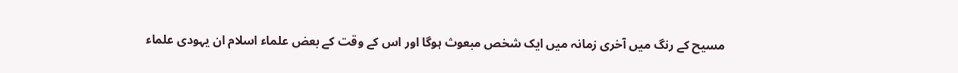مسیح کے رنگ میں آخری زمانہ میں ایک شخص مبعوث ہوگا اور اس کے وقت کے بعض علماء اسلام ان یہودی علماء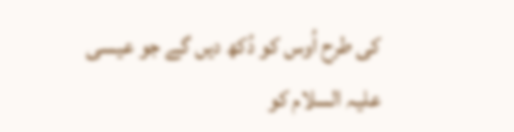کی طرح اُوس کو دُکھ دیں گے جو عیسی علیہ السلام کو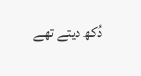دُکھ دیتے تھے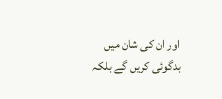اور ان کی شان میں بدگوئی کریں گے بلکہ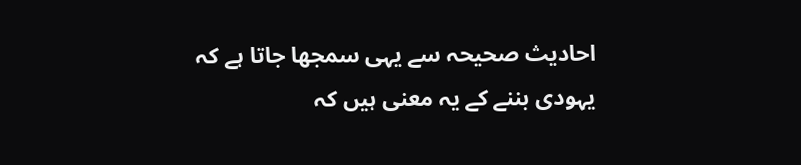احادیث صحیحہ سے یہی سمجھا جاتا ہے کہ یہودی بننے کے یہ معنی ہیں کہ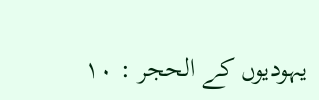یہودیوں کے الحجر : ١٠